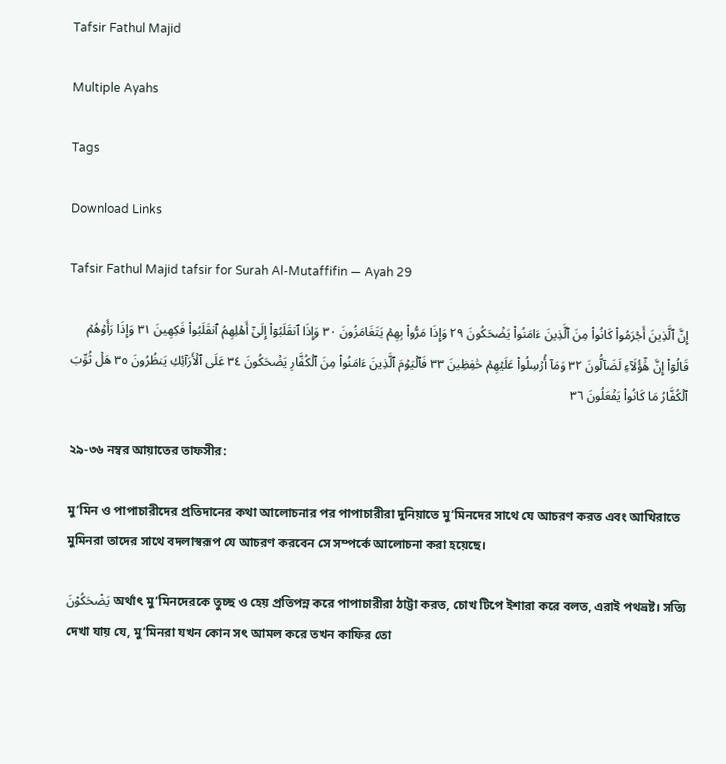Tafsir Fathul Majid

Multiple Ayahs

Tags

Download Links

Tafsir Fathul Majid tafsir for Surah Al-Mutaffifin — Ayah 29

إِنَّ ٱلَّذِينَ أَجۡرَمُواْ كَانُواْ مِنَ ٱلَّذِينَ ءَامَنُواْ يَضۡحَكُونَ ٢٩ وَإِذَا مَرُّواْ بِهِمۡ يَتَغَامَزُونَ ٣٠ وَإِذَا ٱنقَلَبُوٓاْ إِلَىٰٓ أَهۡلِهِمُ ٱنقَلَبُواْ فَكِهِينَ ٣١ وَإِذَا رَأَوۡهُمۡ قَالُوٓاْ إِنَّ هَٰٓؤُلَآءِ لَضَآلُّونَ ٣٢ وَمَآ أُرۡسِلُواْ عَلَيۡهِمۡ حَٰفِظِينَ ٣٣ فَٱلۡيَوۡمَ ٱلَّذِينَ ءَامَنُواْ مِنَ ٱلۡكُفَّارِ يَضۡحَكُونَ ٣٤ عَلَى ٱلۡأَرَآئِكِ يَنظُرُونَ ٣٥ هَلۡ ثُوِّبَ ٱلۡكُفَّارُ مَا كَانُواْ يَفۡعَلُونَ ٣٦

২৯-৩৬ নম্বর আয়াতের তাফসীর:

মু’মিন ও পাপাচারীদের প্রতিদানের কথা আলোচনার পর পাপাচারীরা দুনিয়াতে মু’মিনদের সাথে যে আচরণ করত এবং আখিরাতে মুমিনরা তাদের সাথে বদলাস্বরূপ যে আচরণ করবেন সে সম্পর্কে আলোচনা করা হয়েছে।

يَضْحَكُوْنَ অর্থাৎ মু’মিনদেরকে তুচ্ছ ও হেয় প্রতিপন্ন করে পাপাচারীরা ঠাট্টা করত, চোখ টিপে ইশারা করে বলত, এরাই পথভ্রষ্ট। সত্যি দেখা যায় যে, মু’মিনরা যখন কোন সৎ আমল করে তখন কাফির তো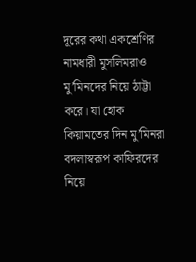দূরের কথা একশ্রেণির নামধারী মুসলিমরাও মু’মিনদের নিয়ে ঠাট্টা করে। যা হোক কিয়ামতের দিন মু’মিনরা বদলাস্বরূপ কাফিরদের নিয়ে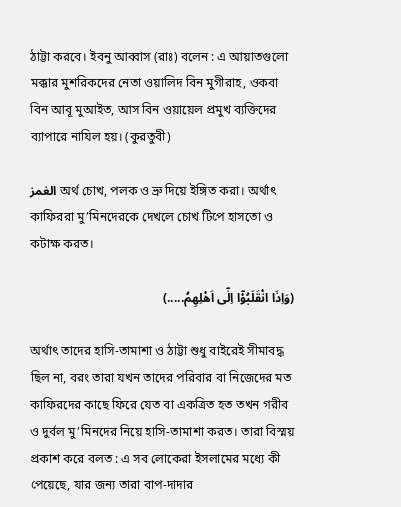ঠাট্টা করবে। ইবনু আব্বাস (রাঃ) বলেন : এ আয়াতগুলো মক্কার মুশরিকদের নেতা ওয়ালিদ বিন মুগীরাহ, ওকবা বিন আবূ মুআইত, আস বিন ওয়ায়েল প্রমুখ ব্যক্তিদের ব্যাপারে নাযিল হয়। (কুরতুবী)

الغمز অর্থ চোখ, পলক ও ভ্রু দিয়ে ইঙ্গিত করা। অর্থাৎ কাফিররা মু’মিনদেরকে দেখলে চোখ টিপে হাসতো ও কটাক্ষ করত।

(وَاِذَا انْقَلَبُوْٓا اِلٰٓی اَھْلِھِمُ.....)

অর্থাৎ তাদের হাসি-তামাশা ও ঠাট্টা শুধু বাইরেই সীমাবদ্ধ ছিল না, বরং তারা যখন তাদের পরিবার বা নিজেদের মত কাফিরদের কাছে ফিরে যেত বা একত্রিত হত তখন গরীব ও দুর্বল মু’মিনদের নিয়ে হাসি-তামাশা করত। তারা বিস্ময় প্রকাশ করে বলত : এ সব লোকেরা ইসলামের মধ্যে কী পেয়েছে, যার জন্য তারা বাপ-দাদার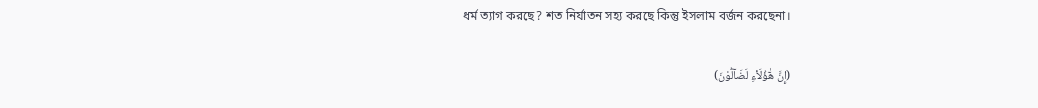ধর্ম ত্যাগ করছে? শত নির্যাতন সহ্য করছে কিন্তু ইসলাম বর্জন করছেনা।

(إِنَّ هٰٓؤُلَا۬ءِ لَضَآلُّوْنَ)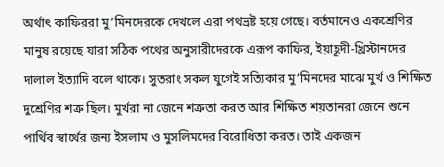অর্থাৎ কাফিররা মু’মিনদেরকে দেখলে এরা পথভ্রষ্ট হয়ে গেছে। বর্তমানেও একশ্রেণির মানুষ রয়েছে যারা সঠিক পথের অনুসারীদেরকে এরূপ কাফির, ইয়াহূদী-খ্রিস্টানদের দালাল ইত্যাদি বলে থাকে। সুতরাং সকল যুগেই সত্যিকার মু’মিনদের মাঝে মুর্খ ও শিক্ষিত দুশ্রেণির শত্রু ছিল। মুর্খরা না জেনে শত্রুতা করত আর শিক্ষিত শয়তানরা জেনে শুনে পার্থিব স্বার্থের জন্য ইসলাম ও মুসলিমদের বিরোধিতা করত। তাই একজন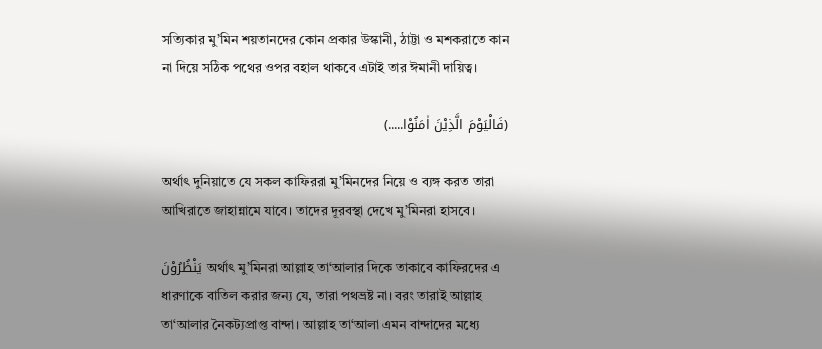সত্যিকার মু’মিন শয়তানদের কোন প্রকার উস্কানী, ঠাট্টা ও মশকরাতে কান না দিয়ে সঠিক পথের ওপর বহাল থাকবে এটাই তার ঈমানী দায়িত্ব।

(فَالْيَوْمَ الَّذِيْنَ اٰمَنُوْا.....)

অর্থাৎ দুনিয়াতে যে সকল কাফিররা মু’মিনদের নিয়ে ও ব্যঙ্গ করত তারা আখিরাতে জাহান্নামে যাবে। তাদের দূরবস্থা দেখে মু’মিনরা হাসবে।

يَنْظُرُوْنَ অর্থাৎ মু’মিনরা আল্লাহ তা‘আলার দিকে তাকাবে কাফিরদের এ ধারণাকে বাতিল করার জন্য যে, তারা পথভ্রষ্ট না। বরং তারাই আল্লাহ তা‘আলার নৈকট্যপ্রাপ্ত বান্দা। আল্লাহ তা‘আলা এমন বান্দাদের মধ্যে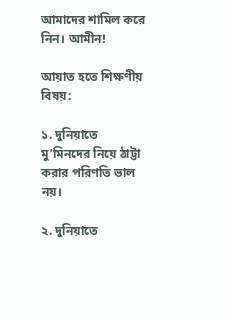আমাদের শামিল করে নিন। আমীন!

আয়াত হতে শিক্ষণীয় বিষয়:

১. দুনিয়াতে মু’মিনদের নিয়ে ঠাট্টা করার পরিণতি ভাল নয়।

২. দুনিয়াতে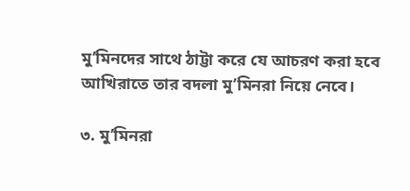মু’মিনদের সাথে ঠাট্টা করে যে আচরণ করা হবে আখিরাতে তার বদলা মু’মিনরা নিয়ে নেবে।

৩. মু’মিনরা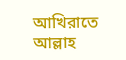আখিরাতে আল্লাহ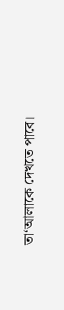তা‘আলাকে দেখতে পাবে।